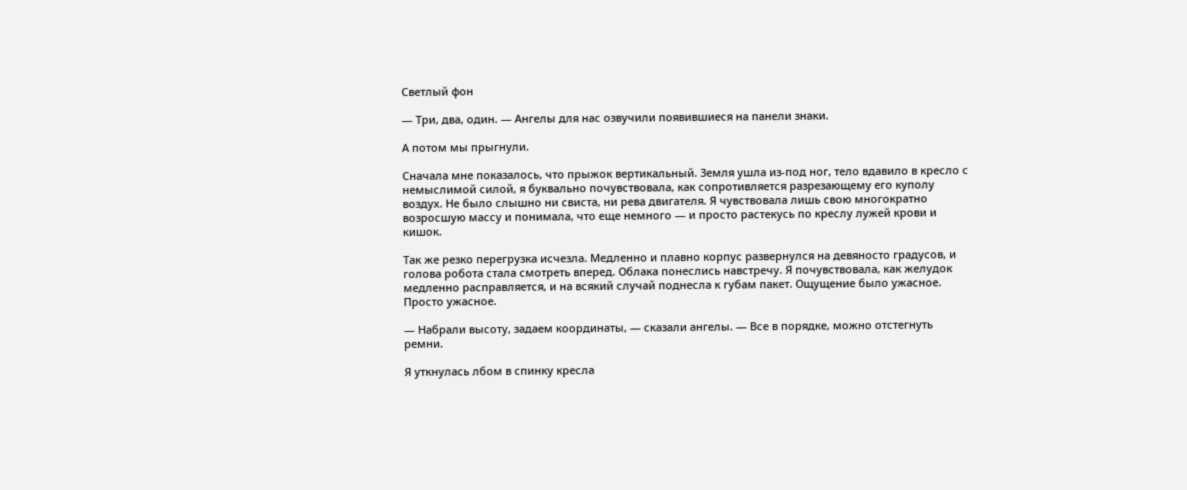Светлый фон

— Три, два, один. — Ангелы для нас озвучили появившиеся на панели знаки.

А потом мы прыгнули.

Сначала мне показалось, что прыжок вертикальный. Земля ушла из-под ног, тело вдавило в кресло с немыслимой силой, я буквально почувствовала, как сопротивляется разрезающему его куполу воздух. Не было слышно ни свиста, ни рева двигателя. Я чувствовала лишь свою многократно возросшую массу и понимала, что еще немного — и просто растекусь по креслу лужей крови и кишок.

Так же резко перегрузка исчезла. Медленно и плавно корпус развернулся на девяносто градусов, и голова робота стала смотреть вперед. Облака понеслись навстречу. Я почувствовала, как желудок медленно расправляется, и на всякий случай поднесла к губам пакет. Ощущение было ужасное. Просто ужасное.

— Набрали высоту, задаем координаты, — сказали ангелы. — Все в порядке, можно отстегнуть ремни.

Я уткнулась лбом в спинку кресла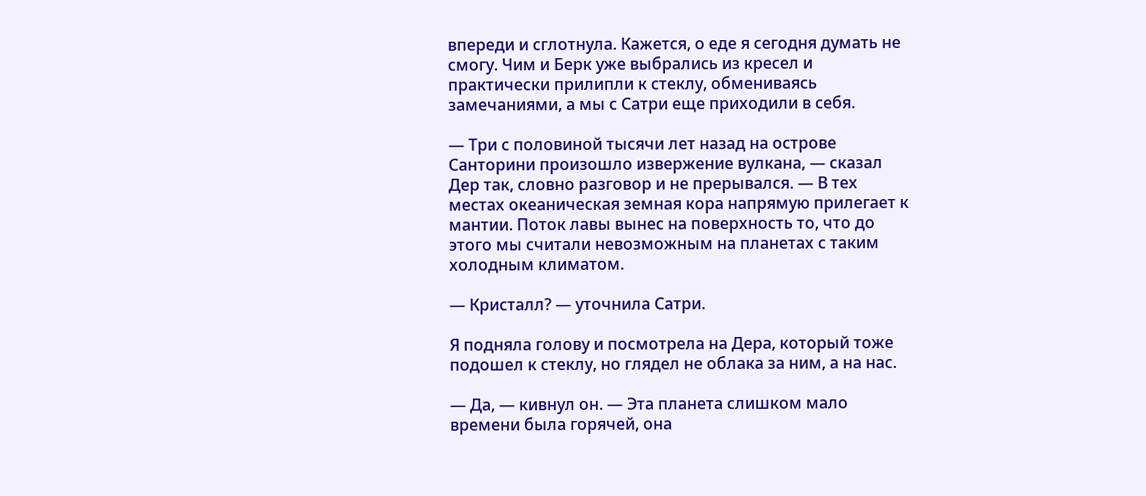впереди и сглотнула. Кажется, о еде я сегодня думать не смогу. Чим и Берк уже выбрались из кресел и практически прилипли к стеклу, обмениваясь замечаниями, а мы с Сатри еще приходили в себя.

— Три с половиной тысячи лет назад на острове Санторини произошло извержение вулкана, — сказал Дер так, словно разговор и не прерывался. — В тех местах океаническая земная кора напрямую прилегает к мантии. Поток лавы вынес на поверхность то, что до этого мы считали невозможным на планетах с таким холодным климатом.

— Кристалл? — уточнила Сатри.

Я подняла голову и посмотрела на Дера, который тоже подошел к стеклу, но глядел не облака за ним, а на нас.

— Да, — кивнул он. — Эта планета слишком мало времени была горячей, она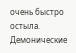очень быстро остыла. Демонические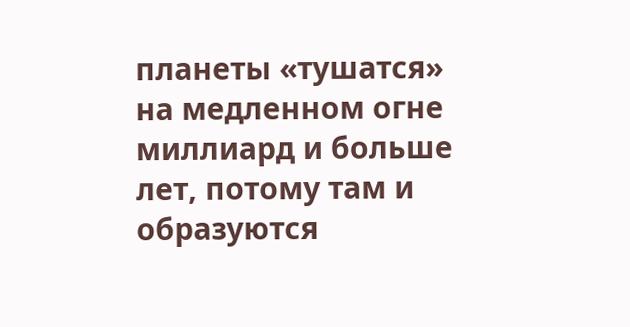планеты «тушатся» на медленном огне миллиард и больше лет, потому там и образуются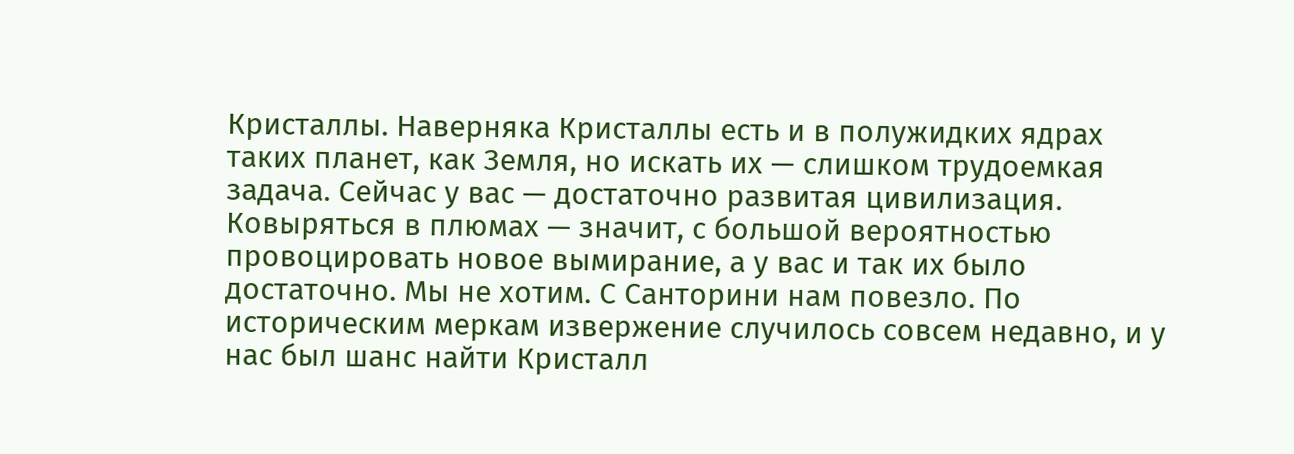Кристаллы. Наверняка Кристаллы есть и в полужидких ядрах таких планет, как Земля, но искать их — слишком трудоемкая задача. Сейчас у вас — достаточно развитая цивилизация. Ковыряться в плюмах — значит, с большой вероятностью провоцировать новое вымирание, а у вас и так их было достаточно. Мы не хотим. С Санторини нам повезло. По историческим меркам извержение случилось совсем недавно, и у нас был шанс найти Кристалл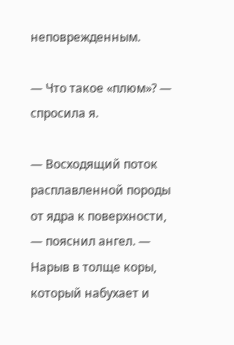неповрежденным.

— Что такое «плюм»? — спросила я.

— Восходящий поток расплавленной породы от ядра к поверхности, — пояснил ангел. — Нарыв в толще коры, который набухает и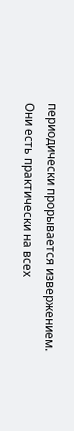периодически прорывается извержением. Они есть практически на всех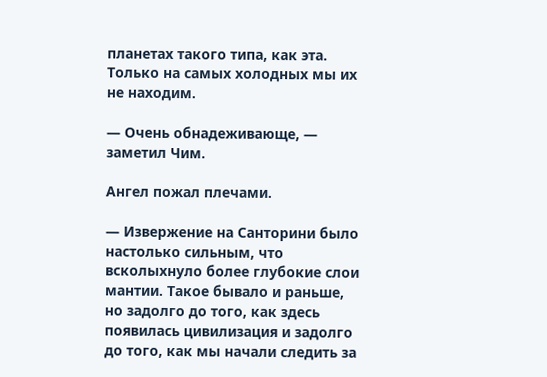планетах такого типа, как эта. Только на самых холодных мы их не находим.

— Очень обнадеживающе, — заметил Чим.

Ангел пожал плечами.

— Извержение на Санторини было настолько сильным, что всколыхнуло более глубокие слои мантии. Такое бывало и раньше, но задолго до того, как здесь появилась цивилизация и задолго до того, как мы начали следить за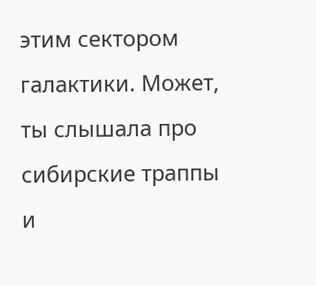этим сектором галактики. Может, ты слышала про сибирские траппы и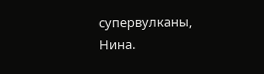супервулканы, Нина.